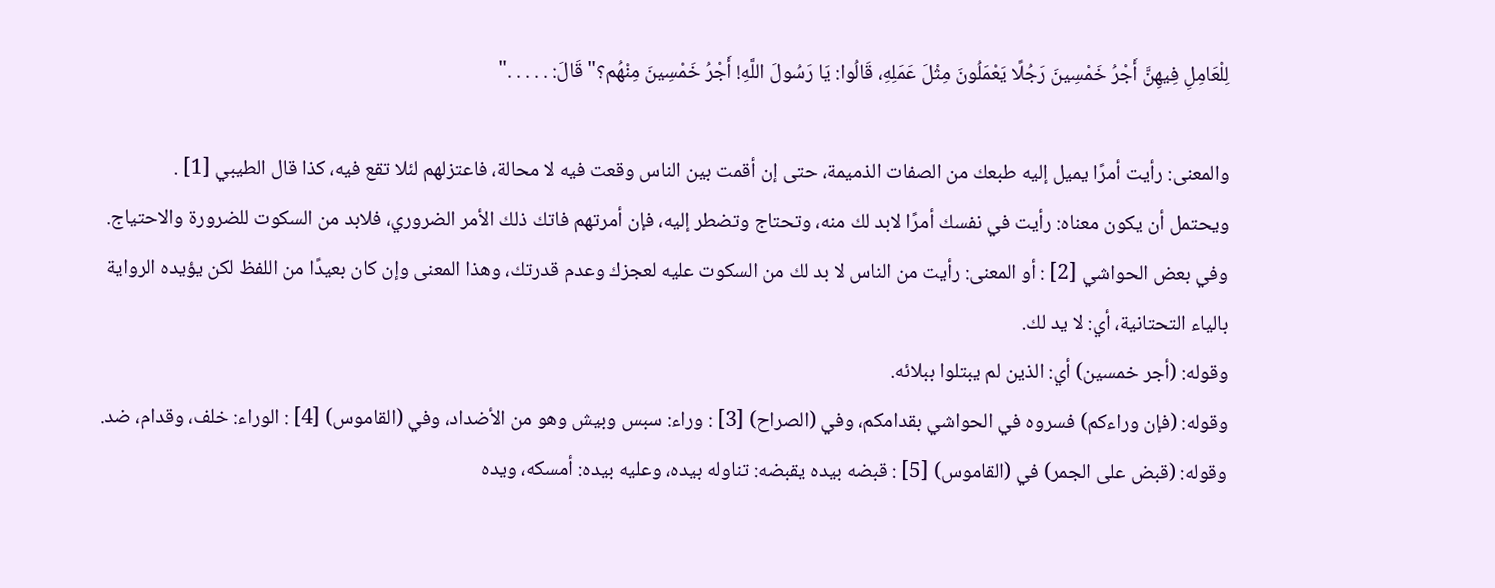لِلْعَامِلِ فِيهِنَّ أَجْرُ خَمْسِينَ رَجُلًا يَعْمَلُونَ مِثْلَ عَمَلِهِ، قَالُوا: يَا رَسُولَ اللَّهِ! أَجْرُ خَمْسِينَ مِنْهُم؟"قَالَ: . . . . ."

والمعنى: رأيت أمرًا يميل إليه طبعك من الصفات الذميمة، حتى إن أقمت بين الناس وقعت فيه لا محالة، فاعتزلهم لئلا تقع فيه، كذا قال الطيبي [1] .
ويحتمل أن يكون معناه: رأيت في نفسك أمرًا لابد لك منه، وتحتاج وتضطر إليه، فإن أمرتهم فاتك ذلك الأمر الضروري، فلابد من السكوت للضرورة والاحتياج. وفي بعض الحواشي [2] : أو المعنى: رأيت من الناس لا بد لك من السكوت عليه لعجزك وعدم قدرتك، وهذا المعنى وإن كان بعيدًا من اللفظ لكن يؤيده الرواية بالياء التحتانية، أي: لا يد لك.
وقوله: (أجر خمسين) أي: الذين لم يبتلوا ببلائه.
وقوله: (فإن وراءكم) فسروه في الحواشي بقدامكم، وفي (الصراح) [3] : وراء: سبس وبيش وهو من الأضداد، وفي (القاموس) [4] : الوراء: خلف، وقدام، ضد.
وقوله: (قبض على الجمر) في (القاموس) [5] : قبضه بيده يقبضه: تناوله بيده، وعليه بيده: أمسكه، ويده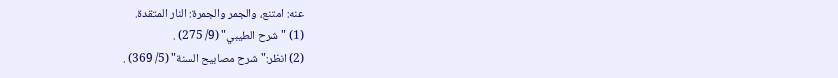عنه: امتنع، والجمر والجمرة: النار المتقدة.
(1) "شرح الطيبي" (9/ 275) .
(2) انظر:"شرح مصابيح السنة" (5/ 369) .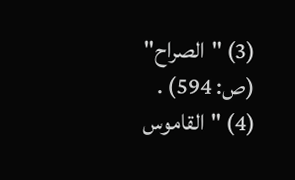(3) "الصراح" (ص: 594) .
(4) "القاموس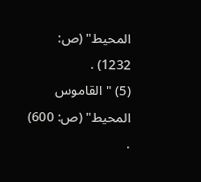المحيط" (ص: 1232) .
(5) "القاموس المحيط" (ص: 600) .